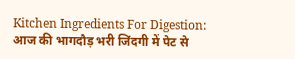Kitchen Ingredients For Digestion: आज की भागदौड़ भरी जिंदगी में पेट से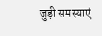जुड़ी समस्याएं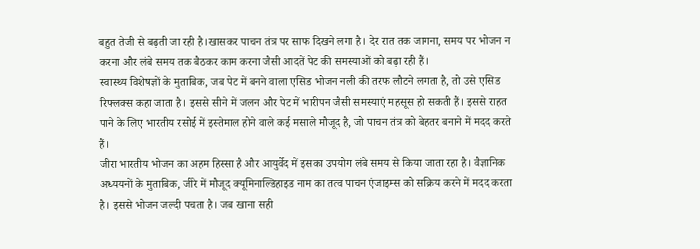बहुत तेजी से बढ़ती जा रही है।खासकर पाचन तंत्र पर साफ दिखने लगा है। देर रात तक जागना, समय पर भोजन न करना और लंबे समय तक बैठकर काम करना जैसी आदतें पेट की समस्याओं को बढ़ा रही हैं।
स्वास्थ्य विशेषज्ञों के मुताबिक, जब पेट में बनने वाला एसिड भोजन नली की तरफ लौटने लगता है, तो उसे एसिड रिफ्लक्स कहा जाता है। इससे सीने में जलन और पेट में भारीपन जैसी समस्याएं महसूस हो सकती हैं। इससे राहत पाने के लिए भारतीय रसोई में इस्तेमाल होने वाले कई मसाले मौजूद है, जो पाचन तंत्र को बेहतर बनाने में मदद करते हैं।
जीरा भारतीय भोजन का अहम हिस्सा है और आयुर्वेद में इसका उपयोग लंबे समय से किया जाता रहा है। वैज्ञानिक अध्ययनों के मुताबिक, जीरे में मौजूद क्यूमिनाल्डिहाइड नाम का तत्व पाचन एंजाइम्स को सक्रिय करने में मदद करता है। इससे भोजन जल्दी पचता है। जब खाना सही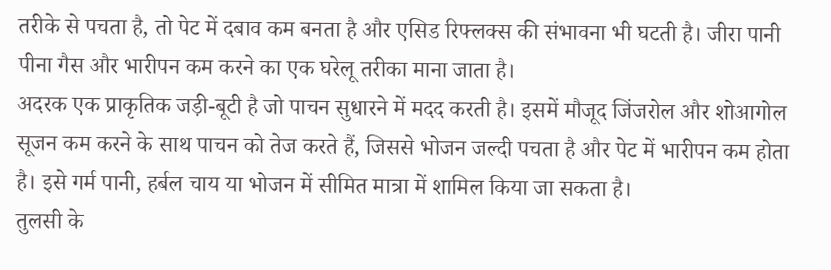तरीके से पचता है, तो पेट में दबाव कम बनता है और एसिड रिफ्लक्स की संभावना भी घटती है। जीरा पानी पीना गैस और भारीपन कम करने का एक घरेलू तरीका माना जाता है।
अदरक एक प्राकृतिक जड़ी-बूटी है जो पाचन सुधारने में मदद करती है। इसमें मौजूद जिंजरोल और शोआगोल सूजन कम करने के साथ पाचन को तेज करते हैं, जिससे भोजन जल्दी पचता है और पेट में भारीपन कम होता है। इसे गर्म पानी, हर्बल चाय या भोजन में सीमित मात्रा में शामिल किया जा सकता है।
तुलसी के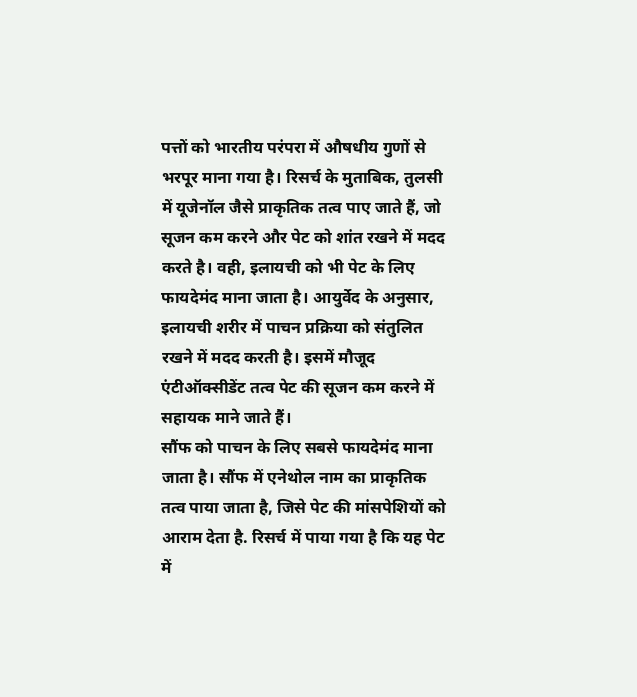पत्तों को भारतीय परंपरा में औषधीय गुणों से भरपूर माना गया है। रिसर्च के मुताबिक, तुलसी में यूजेनॉल जैसे प्राकृतिक तत्व पाए जाते हैं, जो सूजन कम करने और पेट को शांत रखने में मदद करते है। वही, इलायची को भी पेट के लिए फायदेमंद माना जाता है। आयुर्वेद के अनुसार, इलायची शरीर में पाचन प्रक्रिया को संतुलित रखने में मदद करती है। इसमें मौजूद एंटीऑक्सीडेंट तत्व पेट की सूजन कम करने में सहायक माने जाते हैं।
सौंफ को पाचन के लिए सबसे फायदेमंद माना जाता है। सौंफ में एनेथोल नाम का प्राकृतिक तत्व पाया जाता है, जिसे पेट की मांसपेशियों को आराम देता है. रिसर्च में पाया गया है कि यह पेट में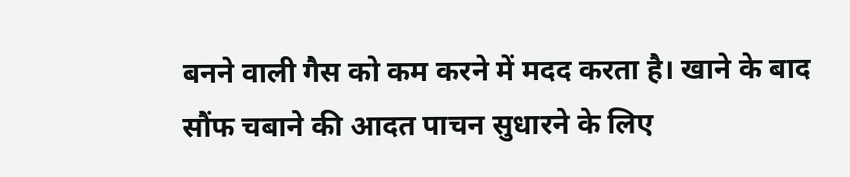बनने वाली गैस को कम करने में मदद करता है। खाने के बाद सौंफ चबाने की आदत पाचन सुधारने के लिए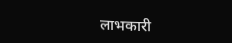लाभकारी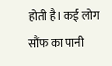होती है। कई लोग सौंफ का पानी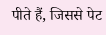पीते हैं, जिससे पेट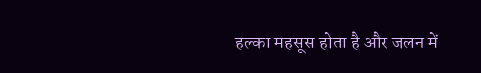हल्का महसूस होता है और जलन में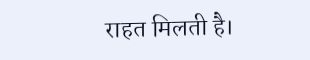राहत मिलती है।